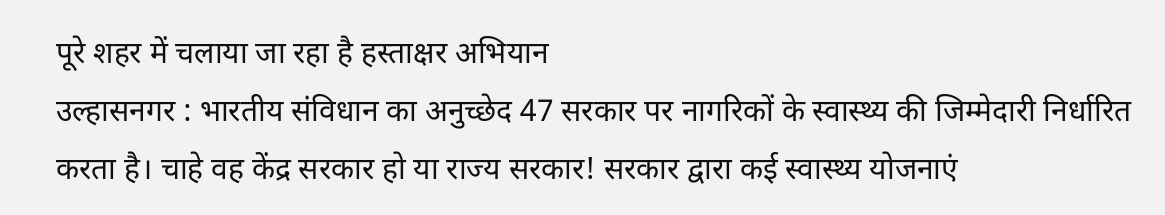पूरे शहर में चलाया जा रहा है हस्ताक्षर अभियान
उल्हासनगर : भारतीय संविधान का अनुच्छेद 47 सरकार पर नागरिकों के स्वास्थ्य की जिम्मेदारी निर्धारित करता है। चाहे वह केंद्र सरकार हो या राज्य सरकार! सरकार द्वारा कई स्वास्थ्य योजनाएं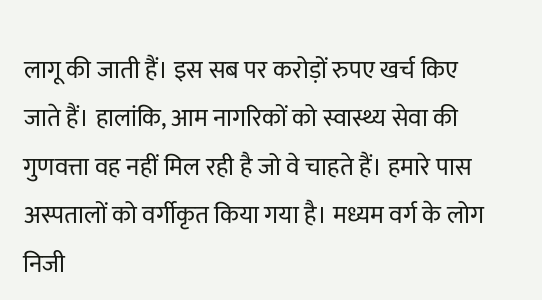लागू की जाती हैं। इस सब पर करोड़ों रुपए खर्च किए जाते हैं। हालांकि, आम नागरिकों को स्वास्थ्य सेवा की गुणवत्ता वह नहीं मिल रही है जो वे चाहते हैं। हमारे पास अस्पतालों को वर्गीकृत किया गया है। मध्यम वर्ग के लोग निजी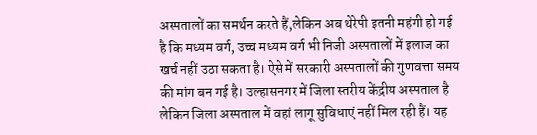अस्पतालों का समर्थन करते हैं,लेकिन अब थेरेपी इतनी महंगी हो गई है कि मध्यम वर्ग, उच्च मध्यम वर्ग भी निजी अस्पतालों में इलाज का खर्च नहीं उठा सकता है। ऐसे में सरकारी अस्पतालों की गुणवत्ता समय की मांग बन गई है। उल्हासनगर में जिला स्तरीय केंद्रीय अस्पताल है लेकिन जिला अस्पताल में वहां लागू सुविधाएं नहीं मिल रही हैं। यह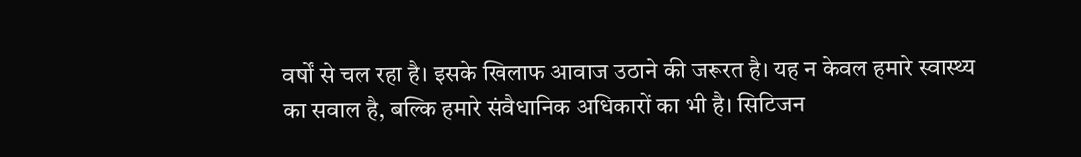वर्षों से चल रहा है। इसके खिलाफ आवाज उठाने की जरूरत है। यह न केवल हमारे स्वास्थ्य का सवाल है, बल्कि हमारे संवैधानिक अधिकारों का भी है। सिटिजन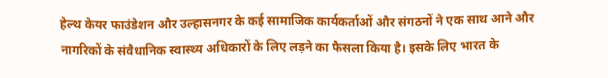हेल्थ केयर फाउंडेशन और उल्हासनगर के कई सामाजिक कार्यकर्ताओं और संगठनों ने एक साथ आने और नागरिकों के संवैधानिक स्वास्थ्य अधिकारों के लिए लड़ने का फैसला किया है। इसके लिए भारत के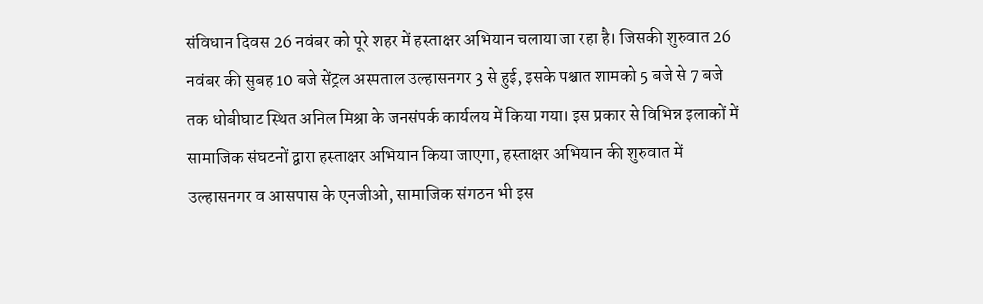संविधान दिवस 26 नवंबर को पूरे शहर में हस्ताक्षर अभियान चलाया जा रहा है। जिसकी शुरुवात 26 नवंबर की सुबह 10 बजे सेंट्रल अस्पताल उल्हासनगर 3 से हुई, इसके पश्चात शामको 5 बजे से 7 बजे तक धोबीघाट स्थित अनिल मिश्रा के जनसंपर्क कार्यलय में किया गया। इस प्रकार से विभिन्न इलाकों में सामाजिक संघटनों द्वारा हस्ताक्षर अभियान किया जाएगा, हस्ताक्षर अभियान की शुरुवात में उल्हासनगर व आसपास के एनजीओ, सामाजिक संगठन भी इस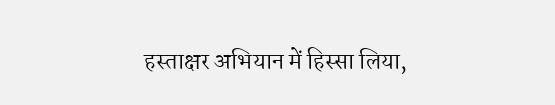हस्ताक्षर अभियान में हिस्सा लिया,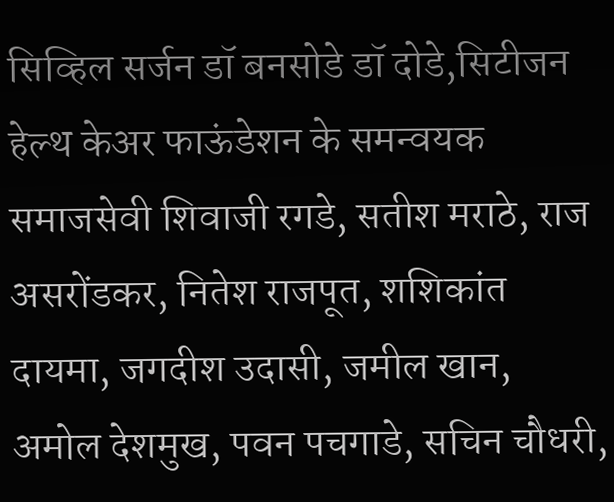सिव्हिल सर्जन डॉ बनसोडे डॉ दोडे,सिटीजन हेल्थ केअर फाऊंडेशन के समन्वयक समाजसेवी शिवाजी रगडे, सतीश मराठे, राज असरोंडकर, नितेश राजपूत, शशिकांत दायमा, जगदीश उदासी, जमील खान, अमोल देशमुख, पवन पचगाडे, सचिन चौधरी,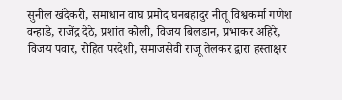सुनील खंदेकरी, समाधान वाघ प्रमोद घनबहादुर नीतू विश्वकर्मा गणेश वन्हाडे, राजेंद्र देठे, प्रशांत कोली, विजय बिलडान, प्रभाकर अहिरे, विजय पवार, रोहित परदेशी, समाजसेवी राजू तेलकर द्वारा हस्ताक्षर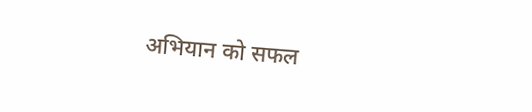अभियान को सफल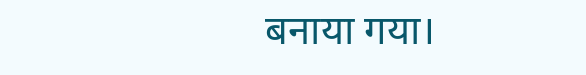बनाया गया।